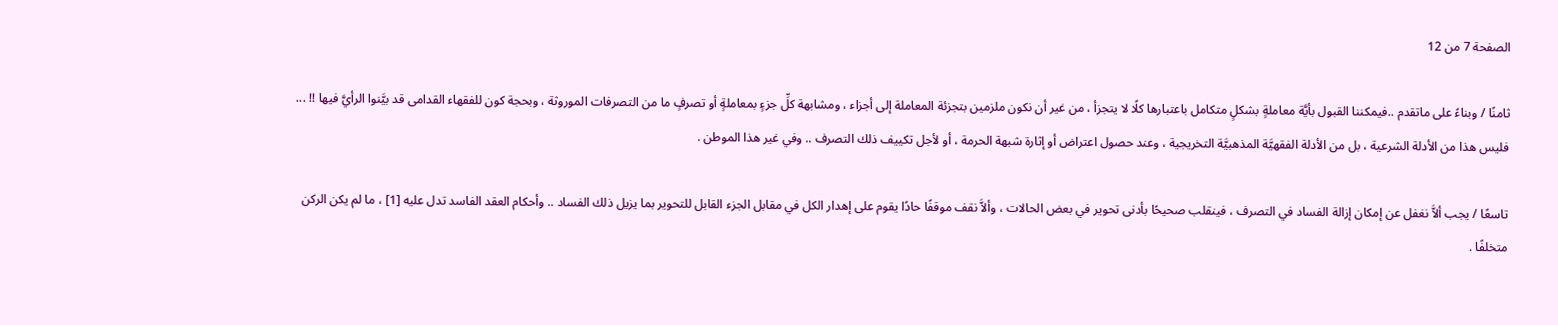الصفحة 7 من 12

ثامنًا / وبناءً على ماتقدم ..فيمكننا القبول بأيَّة معاملةٍ بشكلٍ متكامل باعتبارها كلًا لا يتجزأ ، من غير أن نكون ملزمين بتجزئة المعاملة إلى أجزاء ، ومشابهة كلِّ جزءٍ بمعاملةٍ أو تصرفٍ ما من التصرفات الموروثة ، وبحجة كون للفقهاء القدامى قد بيَّنوا الرأيَّ فيها !! ... فليس هذا من الأدلة الشرعية ، بل من الأدلة الفقهيَّة المذهبيَّة التخريجية ، وعند حصول اعتراض أو إثارة شبهة الحرمة ، أو لأجل تكييف ذلك التصرف .. وفي غير هذا الموطن .

تاسعًا / يجب ألاَّ نغفل عن إمكان إزالة الفساد في التصرف ، فينقلب صحيحًا بأدنى تحوير في بعض الحالات ، وألاَّ نقف موقفًا حادًا يقوم على إهدار الكل في مقابل الجزء القابل للتحوير بما يزيل ذلك الفساد .. وأحكام العقد الفاسد تدل عليه [1] ، ما لم يكن الركن متخلفًا .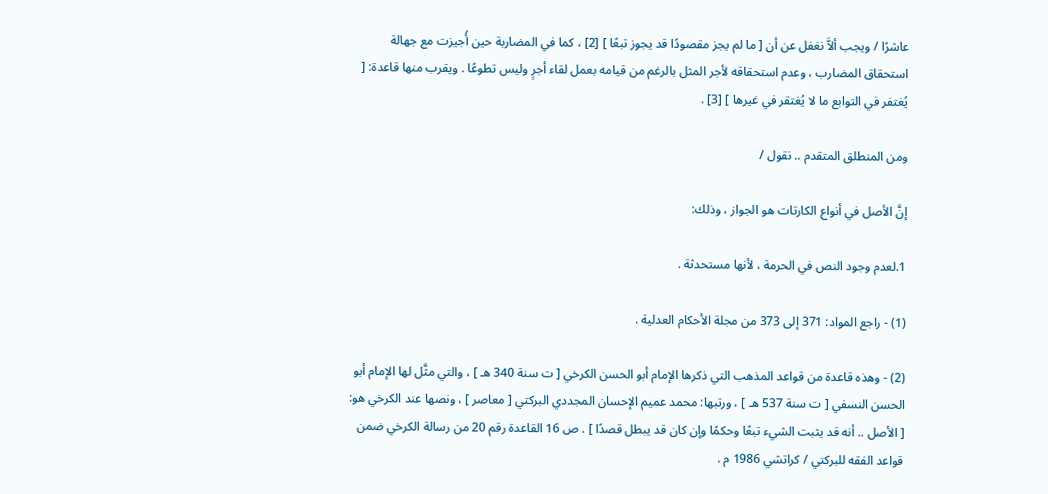عاشرًا / ويجب ألاَّ نغفل عن أن [ ما لم يجز مقصودًا قد يجوز تبعًا ] [2] ، كما في المضاربة حين أُجيزت مع جهالة استحقاق المضارب ، وعدم استحقاقه لأجر المثل بالرغم من قيامه بعمل لقاء أجرٍ وليس تطوعًا . ويقرب منها قاعدة: [ يُغتفر في التوابع ما لا يُغتقر في غيرها ] [3] .

ومن المنطلق المتقدم .. نقول /

إنَّ الأصل في أنواع الكارتات هو الجواز ، وذلك:

1.لعدم وجود النص في الحرمة ، لأنها مستحدثة .

(1) - راجع المواد: 371 إلى 373 من مجلة الأحكام العدلية .

(2) - وهذه قاعدة من قواعد المذهب التي ذكرها الإمام أبو الحسن الكرخي [ ت سنة 340 هـ ] ، والتي مثَّل لها الإمام أبو الحسن النسفي [ ت سنة 537 هـ ] ، ورتبها: محمد عميم الإحسان المجددي البركتي [ معاصر ] ، ونصها عند الكرخي هو: [ الأصل .. أنه قد يثبت الشيء تبعًا وحكمًا وإن كان قد يبطل قصدًا ] . ص 16 القاعدة رقم 20 من رسالة الكرخي ضمن قواعد الفقه للبركتي / كراتشي 1986 م .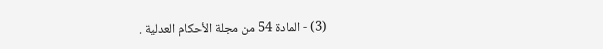(3) - المادة 54 من مجلة الأحكام العدلية .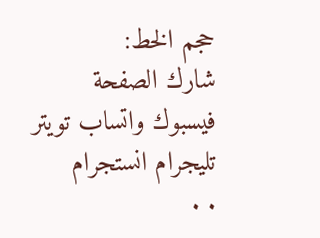حجم الخط:
شارك الصفحة
فيسبوك واتساب تويتر تليجرام انستجرام
. .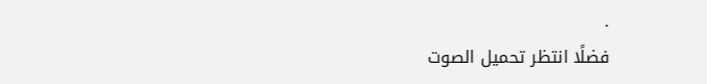.
فضلًا انتظر تحميل الصوت